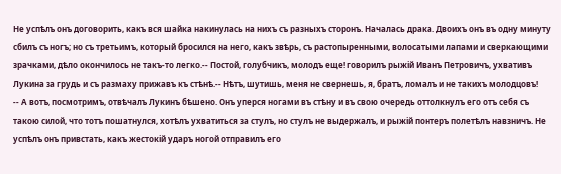Не успѣлъ онъ договорить, какъ вся шайка накинулась на нихъ съ разныхъ сторонъ. Началась драка. Двоихъ онъ въ одну минуту сбилъ съ ногъ; но съ третьимъ, который бросился на него, какъ звѣрь, съ растопыренными, волосатыми лапами и сверкающими зрачками, дѣло окончилось не такъ-то легко.-- Постой, голубчикъ, молодъ еще! говорилъ рыжій Иванъ Петровичъ, ухвативъ Лукина за грудь и съ размаху прижавъ къ стѣнѣ.-- Нѣтъ, шутишь, меня не свернешь, я, братъ, ломалъ и не такихъ молодцовъ!
-- А вотъ, посмотримъ, отвѣчалъ Лукинъ бѣшено. Онъ уперся ногами въ стѣну и въ свою очередь оттолкнулъ его отъ себя съ такою силой, что тотъ пошатнулся, хотѣлъ ухватиться за стулъ, но стулъ не выдержалъ, и рыжій понтеръ полетѣлъ навзничъ. Не успѣлъ онъ привстать, какъ жестокій ударъ ногой отправилъ его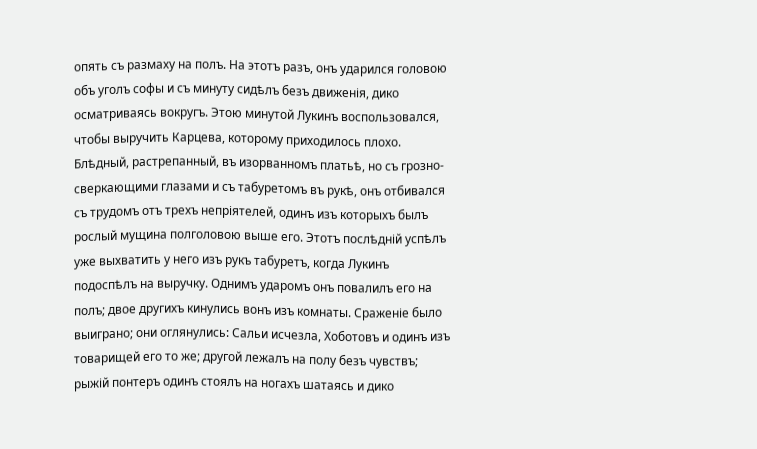опять съ размаху на полъ. На этотъ разъ, онъ ударился головою объ уголъ софы и съ минуту сидѣлъ безъ движенія, дико осматриваясь вокругъ. Этою минутой Лукинъ воспользовался, чтобы выручить Карцева, которому приходилось плохо. Блѣдный, растрепанный, въ изорванномъ платьѣ, но съ грозно-сверкающими глазами и съ табуретомъ въ рукѣ, онъ отбивался съ трудомъ отъ трехъ непріятелей, одинъ изъ которыхъ былъ рослый мущина полголовою выше его. Этотъ послѣдній успѣлъ уже выхватить у него изъ рукъ табуретъ, когда Лукинъ подоспѣлъ на выручку. Однимъ ударомъ онъ повалилъ его на полъ; двое другихъ кинулись вонъ изъ комнаты. Сраженіе было выиграно; они оглянулись: Сальи исчезла, Хоботовъ и одинъ изъ товарищей его то же; другой лежалъ на полу безъ чувствъ; рыжій понтеръ одинъ стоялъ на ногахъ шатаясь и дико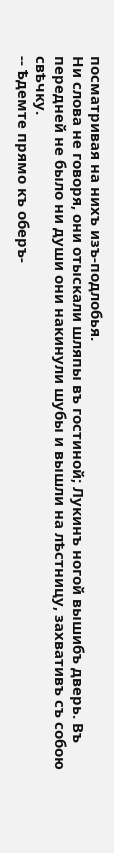посматривая на нихъ изъ-подлобья.
Ни слова не говоря, они отыскали шляпы въ гостиной; Лукинъ ногой вышибъ дверь. Въ передней не было ни души они накинули шубы и вышли на лѣстницу, захвативъ съ собою свѣчку.
-- Ѣдемте прямо къ оберъ-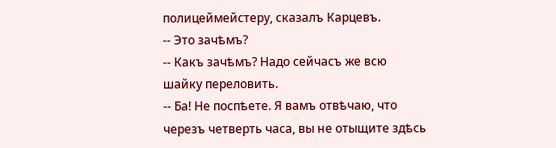полицеймейстеру, сказалъ Карцевъ.
-- Это зачѣмъ?
-- Какъ зачѣмъ? Надо сейчасъ же всю шайку переловить.
-- Ба! Не поспѣете. Я вамъ отвѣчаю, что черезъ четверть часа, вы не отыщите здѣсь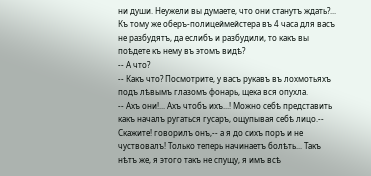ни души. Неужели вы думаете, что они станутъ ждать?... Къ тому же оберъ-полицеймейстера въ 4 часа для васъ не разбудятъ, да еслибъ и разбудили, то какъ вы поѣдете къ нему въ этомъ видѣ?
-- А что?
-- Какъ что? Посмотрите, у васъ рукавъ въ лохмотьяхъ подъ лѣвымъ глазомъ фонарь, щека вся опухла.
-- Ахъ они!... Ахъ чтобъ ихъ...! Можно себѣ представить какъ началъ ругаться гусаръ, ощупывая себѣ лицо.-- Скажите! говорилъ онъ,-- а я до сихъ поръ и не чуствовалъ! Только теперь начинаетъ болѣть... Такъ нѣтъ же, я этого такъ не спущу, я имъ всѣ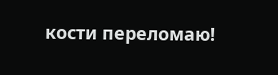кости переломаю!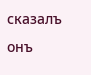сказалъ онъ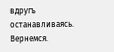вдругъ останавливаясь. Вернемся.